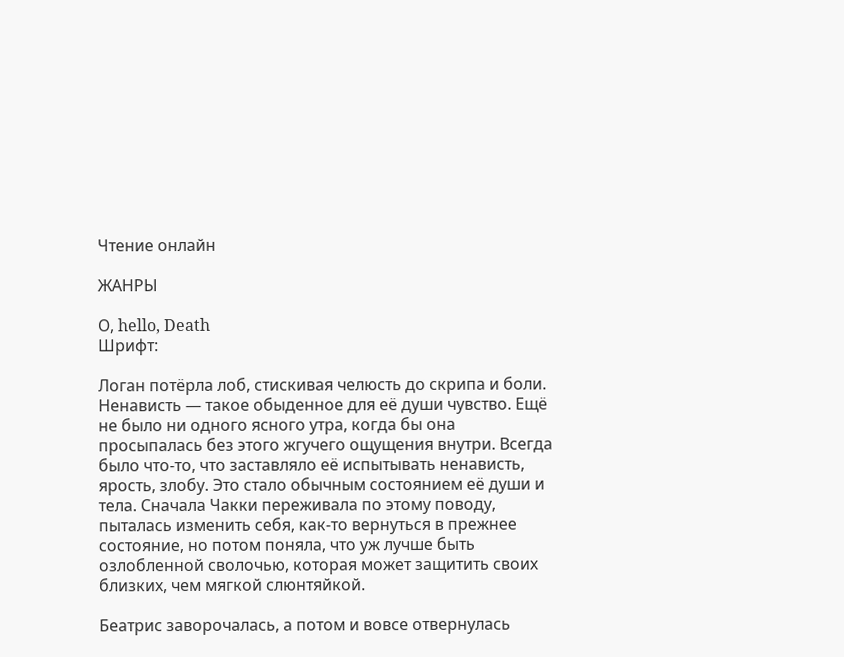Чтение онлайн

ЖАНРЫ

О, hello, Death
Шрифт:

Логан потёрла лоб, стискивая челюсть до скрипа и боли. Ненависть — такое обыденное для её души чувство. Ещё не было ни одного ясного утра, когда бы она просыпалась без этого жгучего ощущения внутри. Всегда было что-то, что заставляло её испытывать ненависть, ярость, злобу. Это стало обычным состоянием её души и тела. Сначала Чакки переживала по этому поводу, пыталась изменить себя, как-то вернуться в прежнее состояние, но потом поняла, что уж лучше быть озлобленной сволочью, которая может защитить своих близких, чем мягкой слюнтяйкой.

Беатрис заворочалась, а потом и вовсе отвернулась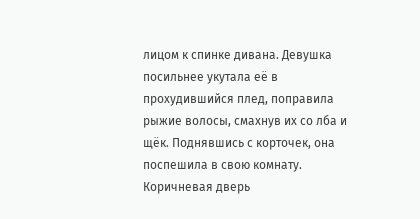лицом к спинке дивана. Девушка посильнее укутала её в прохудившийся плед, поправила рыжие волосы, смахнув их со лба и щёк. Поднявшись с корточек, она поспешила в свою комнату. Коричневая дверь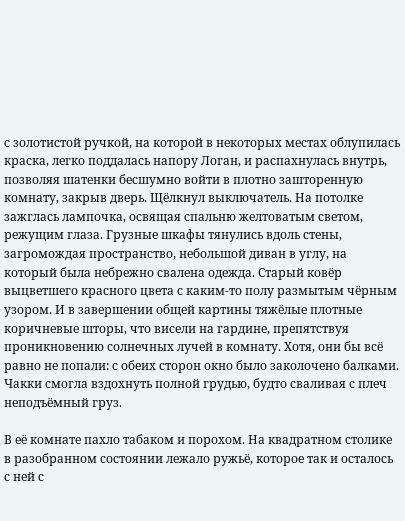с золотистой ручкой, на которой в некоторых местах облупилась краска, легко поддалась напору Логан, и распахнулась внутрь, позволяя шатенки бесшумно войти в плотно зашторенную комнату, закрыв дверь. Щёлкнул выключатель. На потолке зажглась лампочка, освящая спальню желтоватым светом, режущим глаза. Грузные шкафы тянулись вдоль стены, загромождая пространство, небольшой диван в углу, на который была небрежно свалена одежда. Старый ковёр выцветшего красного цвета с каким-то полу размытым чёрным узором. И в завершении общей картины тяжёлые плотные коричневые шторы, что висели на гардине, препятствуя проникновению солнечных лучей в комнату. Хотя, они бы всё равно не попали: с обеих сторон окно было заколочено балками. Чакки смогла вздохнуть полной грудью, будто сваливая с плеч неподъёмный груз.

В её комнате пахло табаком и порохом. На квадратном столике в разобранном состоянии лежало ружьё, которое так и осталось с ней с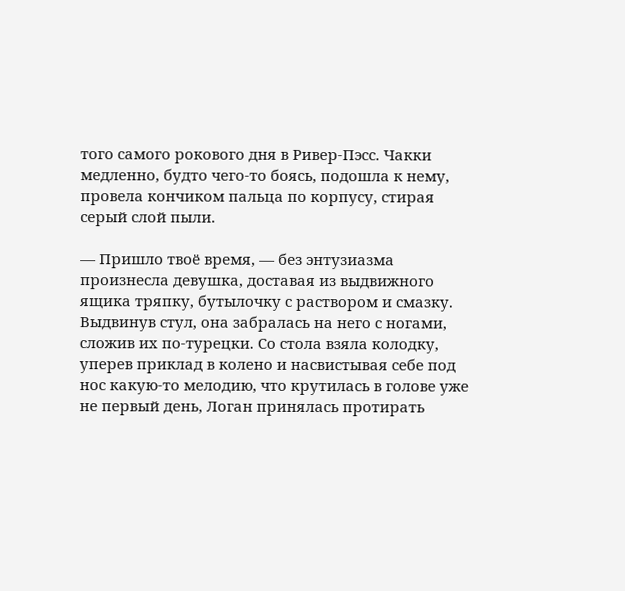того самого рокового дня в Ривер-Пэсс. Чакки медленно, будто чего-то боясь, подошла к нему, провела кончиком пальца по корпусу, стирая серый слой пыли.

— Пришло твоё время, — без энтузиазма произнесла девушка, доставая из выдвижного ящика тряпку, бутылочку с раствором и смазку. Выдвинув стул, она забралась на него с ногами, сложив их по-турецки. Со стола взяла колодку, уперев приклад в колено и насвистывая себе под нос какую-то мелодию, что крутилась в голове уже не первый день, Логан принялась протирать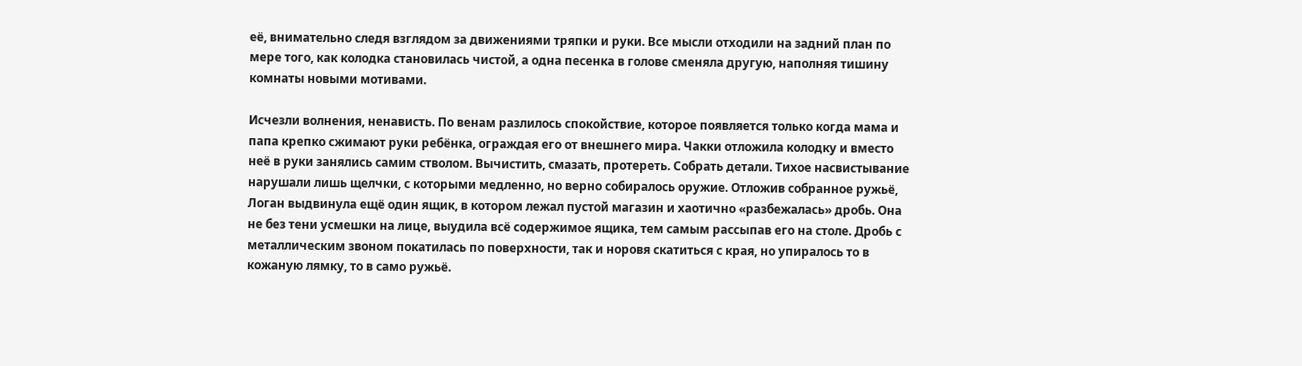её, внимательно следя взглядом за движениями тряпки и руки. Все мысли отходили на задний план по мере того, как колодка становилась чистой, а одна песенка в голове сменяла другую, наполняя тишину комнаты новыми мотивами.

Исчезли волнения, ненависть. По венам разлилось спокойствие, которое появляется только когда мама и папа крепко сжимают руки ребёнка, ограждая его от внешнего мира. Чакки отложила колодку и вместо неё в руки занялись самим стволом. Вычистить, смазать, протереть. Собрать детали. Тихое насвистывание нарушали лишь щелчки, с которыми медленно, но верно собиралось оружие. Отложив собранное ружьё, Логан выдвинула ещё один ящик, в котором лежал пустой магазин и хаотично «разбежалась» дробь. Она не без тени усмешки на лице, выудила всё содержимое ящика, тем самым рассыпав его на столе. Дробь с металлическим звоном покатилась по поверхности, так и норовя скатиться с края, но упиралось то в кожаную лямку, то в само ружьё.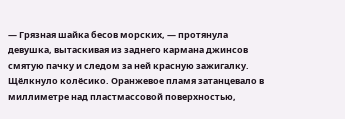— Грязная шайка бесов морских, — протянула девушка, вытаскивая из заднего кармана джинсов смятую пачку и следом за ней красную зажигалку. Щёлкнуло колёсико. Оранжевое пламя затанцевало в миллиметре над пластмассовой поверхностью,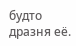будто дразня её.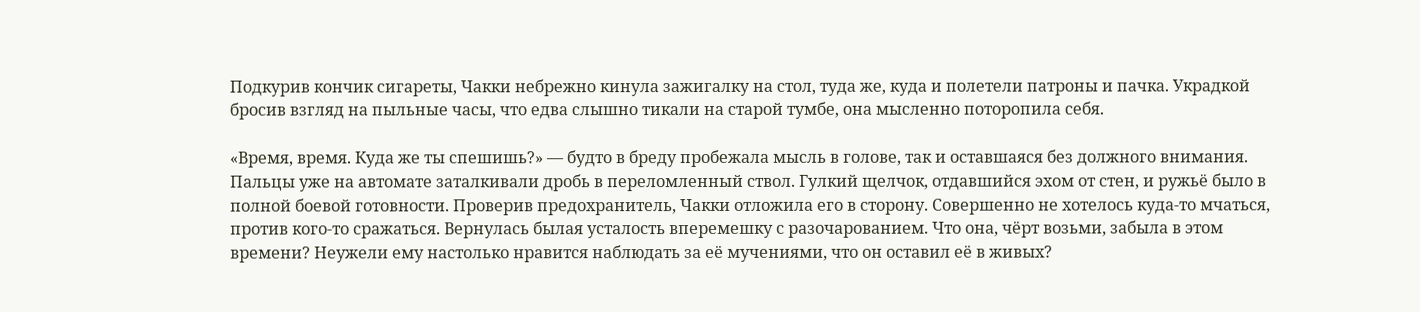Подкурив кончик сигареты, Чакки небрежно кинула зажигалку на стол, туда же, куда и полетели патроны и пачка. Украдкой бросив взгляд на пыльные часы, что едва слышно тикали на старой тумбе, она мысленно поторопила себя.

«Время, время. Куда же ты спешишь?» — будто в бреду пробежала мысль в голове, так и оставшаяся без должного внимания. Пальцы уже на автомате заталкивали дробь в переломленный ствол. Гулкий щелчок, отдавшийся эхом от стен, и ружьё было в полной боевой готовности. Проверив предохранитель, Чакки отложила его в сторону. Совершенно не хотелось куда-то мчаться, против кого-то сражаться. Вернулась былая усталость вперемешку с разочарованием. Что она, чёрт возьми, забыла в этом времени? Неужели ему настолько нравится наблюдать за её мучениями, что он оставил её в живых?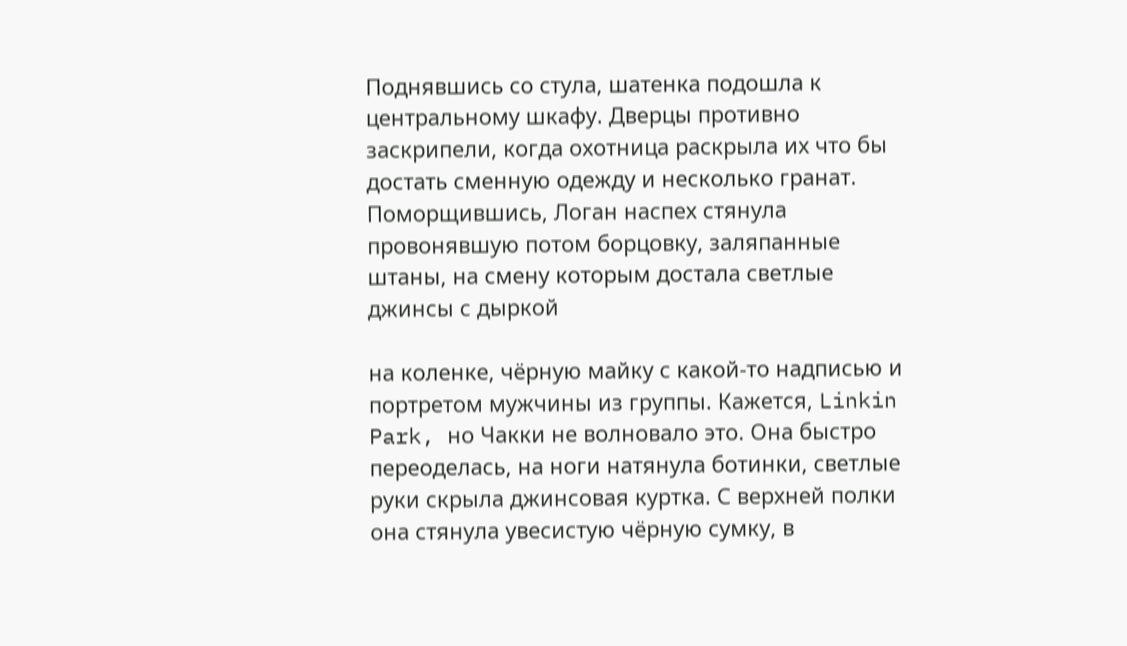Поднявшись со стула, шатенка подошла к центральному шкафу. Дверцы противно заскрипели, когда охотница раскрыла их что бы достать сменную одежду и несколько гранат. Поморщившись, Логан наспех стянула провонявшую потом борцовку, заляпанные штаны, на смену которым достала светлые джинсы с дыркой

на коленке, чёрную майку с какой-то надписью и портретом мужчины из группы. Кажется, Linkin Park, но Чакки не волновало это. Она быстро переоделась, на ноги натянула ботинки, светлые руки скрыла джинсовая куртка. С верхней полки она стянула увесистую чёрную сумку, в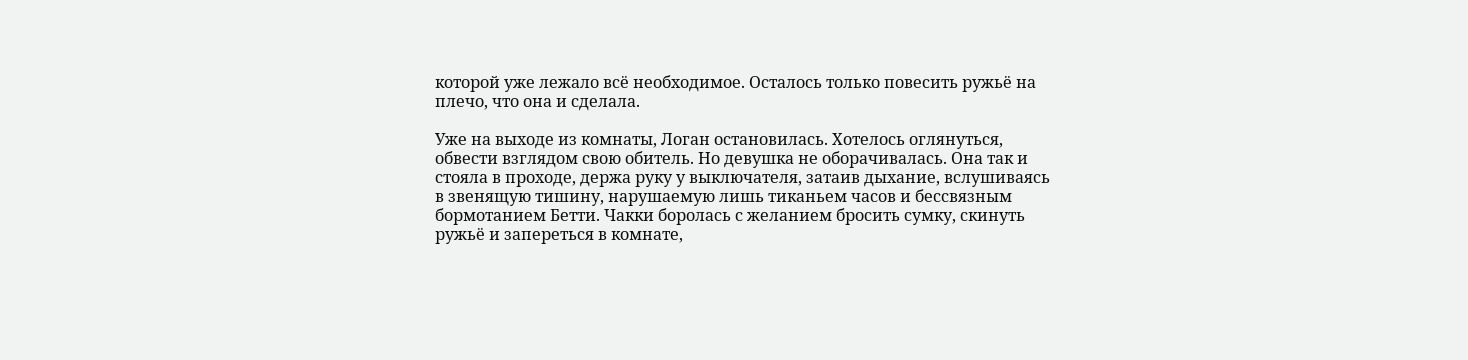которой уже лежало всё необходимое. Осталось только повесить ружьё на плечо, что она и сделала.

Уже на выходе из комнаты, Логан остановилась. Хотелось оглянуться, обвести взглядом свою обитель. Но девушка не оборачивалась. Она так и стояла в проходе, держа руку у выключателя, затаив дыхание, вслушиваясь в звенящую тишину, нарушаемую лишь тиканьем часов и бессвязным бормотанием Бетти. Чакки боролась с желанием бросить сумку, скинуть ружьё и запереться в комнате,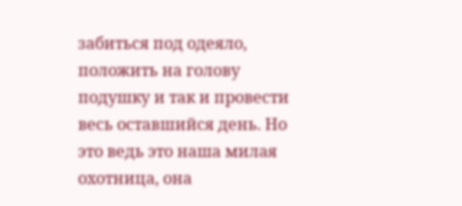забиться под одеяло, положить на голову подушку и так и провести весь оставшийся день. Но это ведь это наша милая охотница, она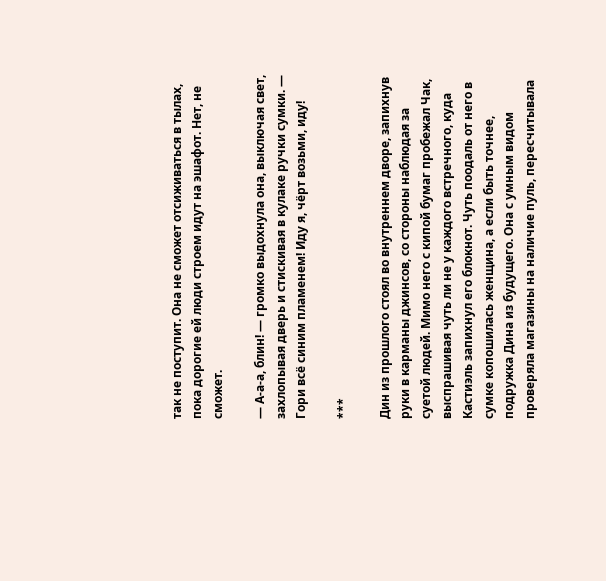так не поступит. Она не сможет отсиживаться в тылах, пока дорогие ей люди строем идут на эшафот. Нет, не сможет.

— А-а-а, блин! — громко выдохнула она, выключая свет, захлопывая дверь и стискивая в кулаке ручки сумки. — Гори всё синим пламенем! Иду я, чёрт возьми, иду!

***

Дин из прошлого стоял во внутреннем дворе, запихнув руки в карманы джинсов, со стороны наблюдая за суетой людей. Мимо него с кипой бумаг пробежал Чак, выспрашивая чуть ли не у каждого встречного, куда Кастиэль запихнул его блокнот. Чуть поодаль от него в сумке копошилась женщина, а если быть точнее, подружка Дина из будущего. Она с умным видом проверяла магазины на наличие пуль, пересчитывала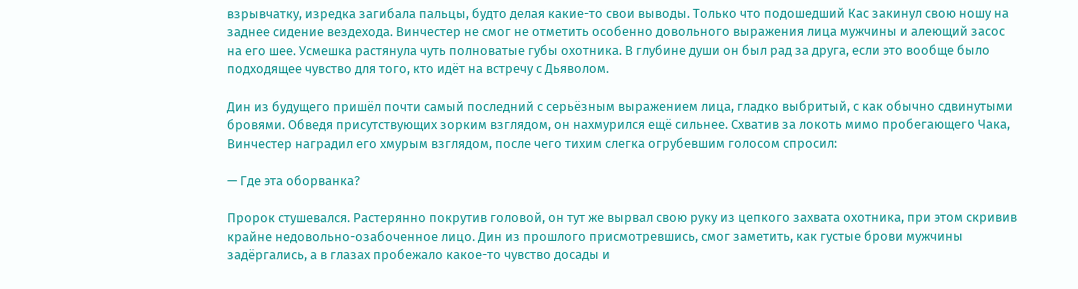взрывчатку, изредка загибала пальцы, будто делая какие-то свои выводы. Только что подошедший Кас закинул свою ношу на заднее сидение вездехода. Винчестер не смог не отметить особенно довольного выражения лица мужчины и алеющий засос на его шее. Усмешка растянула чуть полноватые губы охотника. В глубине души он был рад за друга, если это вообще было подходящее чувство для того, кто идёт на встречу с Дьяволом.

Дин из будущего пришёл почти самый последний с серьёзным выражением лица, гладко выбритый, с как обычно сдвинутыми бровями. Обведя присутствующих зорким взглядом, он нахмурился ещё сильнее. Схватив за локоть мимо пробегающего Чака, Винчестер наградил его хмурым взглядом, после чего тихим слегка огрубевшим голосом спросил:

— Где эта оборванка?

Пророк стушевался. Растерянно покрутив головой, он тут же вырвал свою руку из цепкого захвата охотника, при этом скривив крайне недовольно-озабоченное лицо. Дин из прошлого присмотревшись, смог заметить, как густые брови мужчины задёргались, а в глазах пробежало какое-то чувство досады и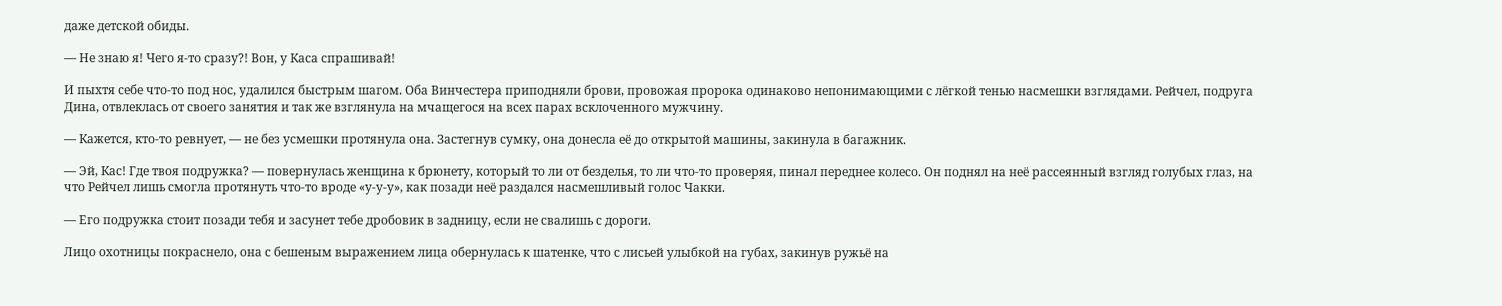даже детской обиды.

— Не знаю я! Чего я-то сразу?! Вон, у Каса спрашивай!

И пыхтя себе что-то под нос, удалился быстрым шагом. Оба Винчестера приподняли брови, провожая пророка одинаково непонимающими с лёгкой тенью насмешки взглядами. Рейчел, подруга Дина, отвлеклась от своего занятия и так же взглянула на мчащегося на всех парах всклоченного мужчину.

— Кажется, кто-то ревнует, — не без усмешки протянула она. Застегнув сумку, она донесла её до открытой машины, закинула в багажник.

— Эй, Кас! Где твоя подружка? — повернулась женщина к брюнету, который то ли от безделья, то ли что-то проверяя, пинал переднее колесо. Он поднял на неё рассеянный взгляд голубых глаз, на что Рейчел лишь смогла протянуть что-то вроде «у-у-у», как позади неё раздался насмешливый голос Чакки.

— Его подружка стоит позади тебя и засунет тебе дробовик в задницу, если не свалишь с дороги.

Лицо охотницы покраснело, она с бешеным выражением лица обернулась к шатенке, что с лисьей улыбкой на губах, закинув ружьё на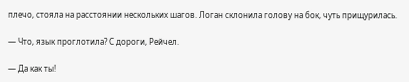плечо, стояла на расстоянии нескольких шагов. Логан склонила голову на бок, чуть прищурилась.

— Что, язык проглотила? С дороги, Рейчел.

— Да как ты!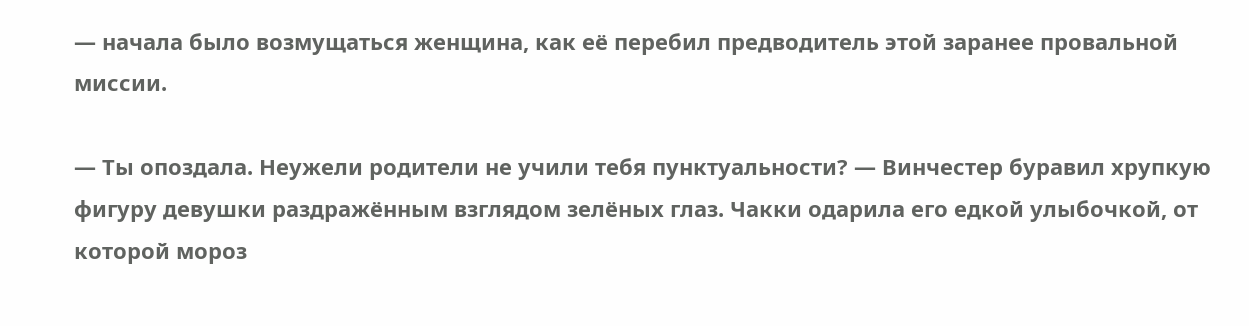— начала было возмущаться женщина, как её перебил предводитель этой заранее провальной миссии.

— Ты опоздала. Неужели родители не учили тебя пунктуальности? — Винчестер буравил хрупкую фигуру девушки раздражённым взглядом зелёных глаз. Чакки одарила его едкой улыбочкой, от которой мороз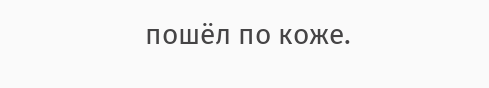пошёл по коже.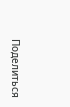Поделиться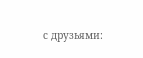с друзьями: